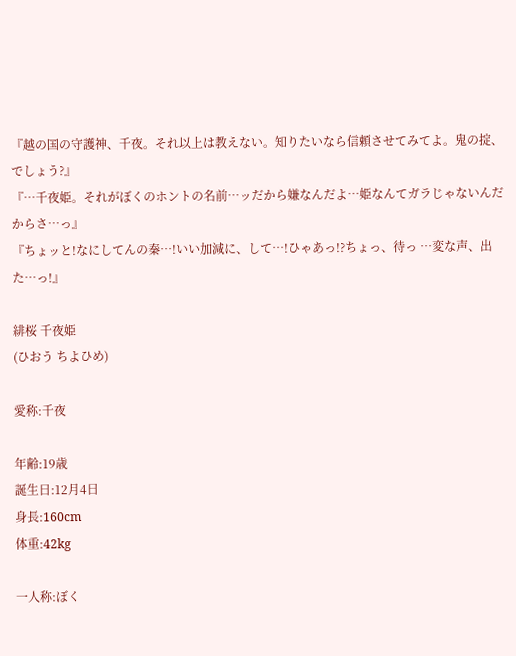『越の国の守護神、千夜。それ以上は教えない。知りたいなら信頼させてみてよ。鬼の掟、でしょう?』
『…千夜姫。それがぼくのホントの名前…ッだから嫌なんだよ…姫なんてガラじゃないんだからさ…っ』
『ちょッと!なにしてんの秦…!いい加減に、して…!ひゃあっ!?ちょっ、待っ …変な声、出た…っ!』

緋桜 千夜姫
(ひおう ちよひめ)

愛称:千夜

年齢:19歳
誕生日:12月4日
身長:160cm
体重:42kg

一人称:ぼく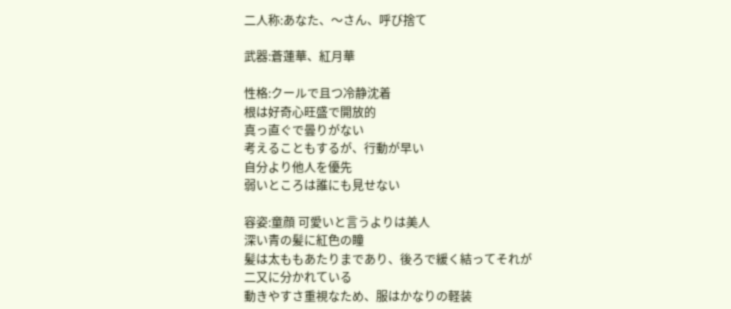二人称:あなた、〜さん、呼び捨て

武器:蒼蓮華、紅月華

性格:クールで且つ冷静沈着
根は好奇心旺盛で開放的
真っ直ぐで曇りがない
考えることもするが、行動が早い
自分より他人を優先
弱いところは誰にも見せない

容姿:童顔 可愛いと言うよりは美人
深い青の髪に紅色の瞳
髪は太ももあたりまであり、後ろで緩く結ってそれが二又に分かれている
動きやすさ重視なため、服はかなりの軽装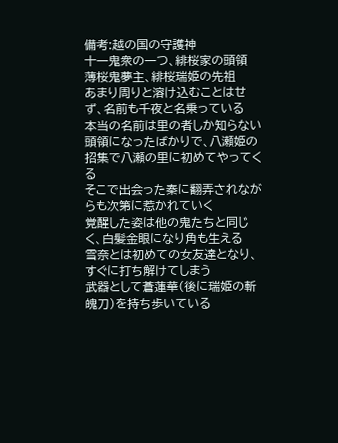備考:越の国の守護神
十一鬼衆の一つ、緋桜家の頭領
薄桜鬼夢主、緋桜瑞姫の先祖
あまり周りと溶け込むことはせず、名前も千夜と名乗っている
本当の名前は里の者しか知らない
頭領になったばかりで、八瀬姫の招集で八瀬の里に初めてやってくる
そこで出会った秦に翻弄されながらも次第に惹かれていく
覚醒した姿は他の鬼たちと同じく、白髪金眼になり角も生える
雪奈とは初めての女友達となり、すぐに打ち解けてしまう
武器として蒼蓮華(後に瑞姫の斬魄刀)を持ち歩いている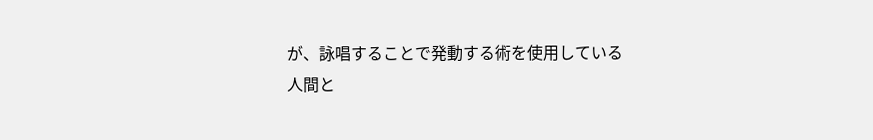が、詠唱することで発動する術を使用している
人間と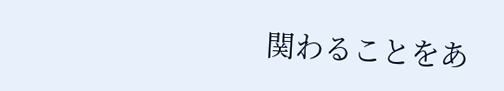関わることをあ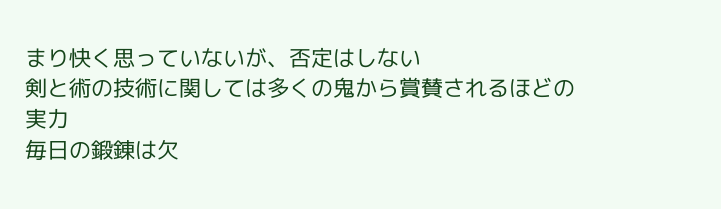まり快く思っていないが、否定はしない
剣と術の技術に関しては多くの鬼から賞賛されるほどの実力
毎日の鍛錬は欠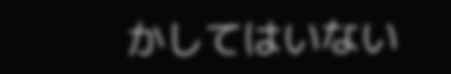かしてはいない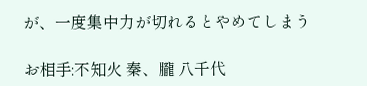が、一度集中力が切れるとやめてしまう

お相手:不知火 秦、朧 八千代